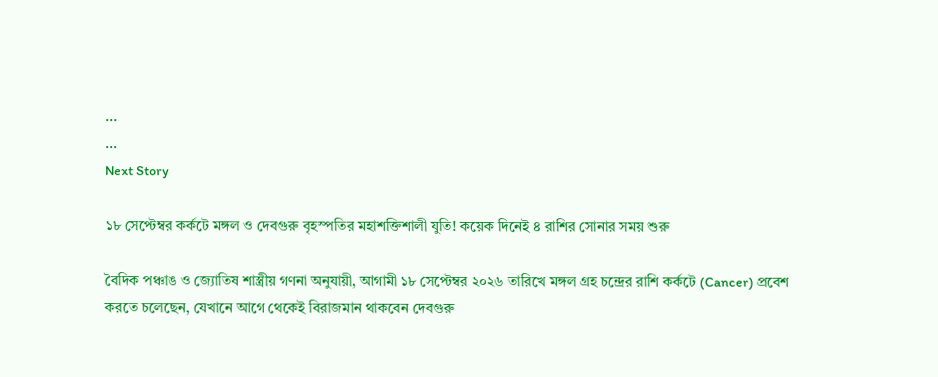...
...
Next Story

১৮ সেপ্টেম্বর কর্কটে মঙ্গল ও দেবগুরু বৃহস্পতির মহাশক্তিশালী যুতি! কয়েক দিনেই ৪ রাশির সোনার সময় শুরু

বৈদিক পঞ্চাঙ ও জ্যোতিষ শাস্ত্রীয় গণনা অনুযায়ী, আগামী ১৮ সেপ্টেম্বর ২০২৬ তারিখে মঙ্গল গ্রহ চন্দ্রের রাশি কর্কটে (Cancer) প্রবেশ করতে চলেছেন, যেখানে আগে থেকেই বিরাজমান থাকবেন দেবগুরু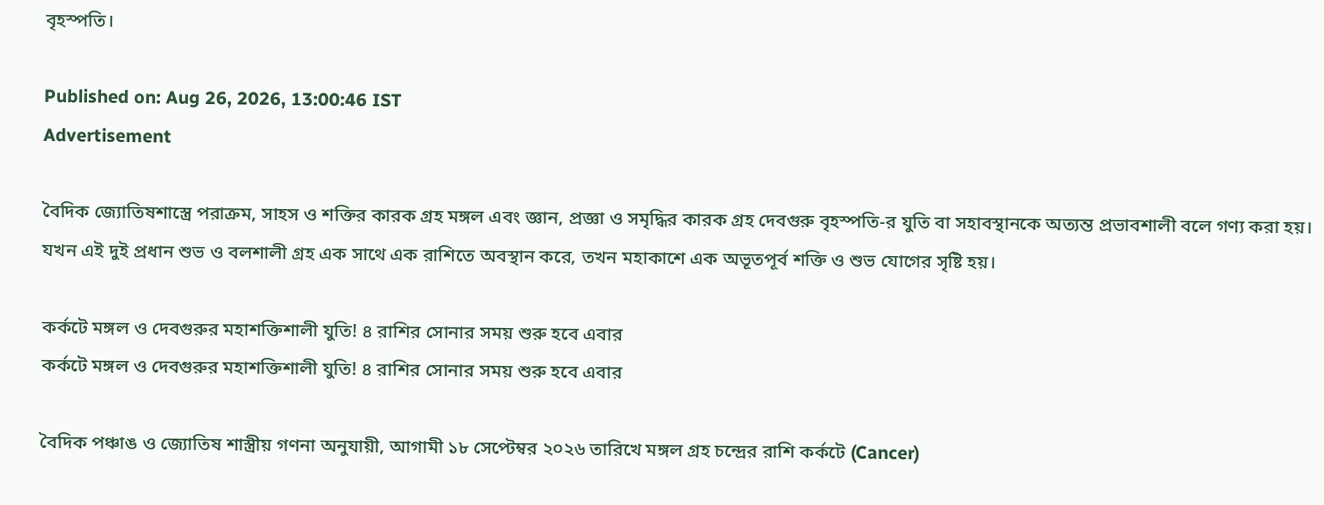বৃহস্পতি।

Published on: Aug 26, 2026, 13:00:46 IST
Advertisement

বৈদিক জ্যোতিষশাস্ত্রে পরাক্রম, সাহস ও শক্তির কারক গ্রহ মঙ্গল এবং জ্ঞান, প্রজ্ঞা ও সমৃদ্ধির কারক গ্রহ দেবগুরু বৃহস্পতি-র যুতি বা সহাবস্থানকে অত্যন্ত প্রভাবশালী বলে গণ্য করা হয়। যখন এই দুই প্রধান শুভ ও বলশালী গ্রহ এক সাথে এক রাশিতে অবস্থান করে, তখন মহাকাশে এক অভূতপূর্ব শক্তি ও শুভ যোগের সৃষ্টি হয়।

কর্কটে মঙ্গল ও দেবগুরুর মহাশক্তিশালী যুতি! ৪ রাশির সোনার সময় শুরু হবে এবার
কর্কটে মঙ্গল ও দেবগুরুর মহাশক্তিশালী যুতি! ৪ রাশির সোনার সময় শুরু হবে এবার

বৈদিক পঞ্চাঙ ও জ্যোতিষ শাস্ত্রীয় গণনা অনুযায়ী, আগামী ১৮ সেপ্টেম্বর ২০২৬ তারিখে মঙ্গল গ্রহ চন্দ্রের রাশি কর্কটে (Cancer)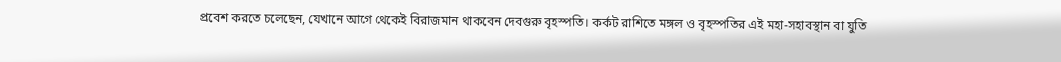প্রবেশ করতে চলেছেন, যেখানে আগে থেকেই বিরাজমান থাকবেন দেবগুরু বৃহস্পতি। কর্কট রাশিতে মঙ্গল ও বৃহস্পতির এই মহা-সহাবস্থান বা যুতি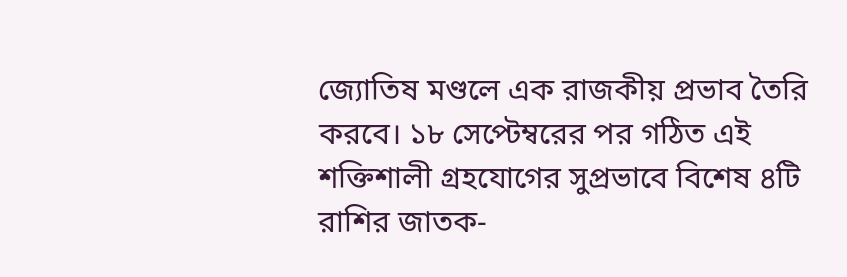জ্যোতিষ মণ্ডলে এক রাজকীয় প্রভাব তৈরি করবে। ১৮ সেপ্টেম্বরের পর গঠিত এই শক্তিশালী গ্রহযোগের সুপ্রভাবে বিশেষ ৪টি রাশির জাতক-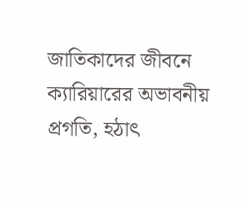জাতিকাদের জীবনে ক্যারিয়ারের অভাবনীয় প্রগতি, হঠাৎ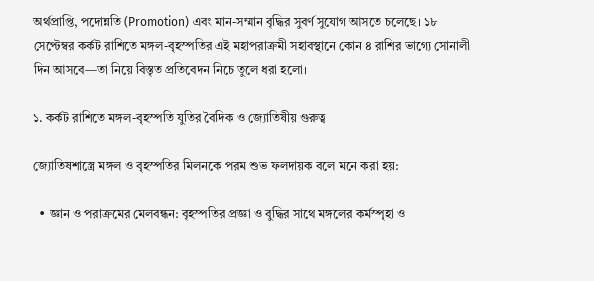অর্থপ্রাপ্তি, পদোন্নতি (Promotion) এবং মান-সম্মান বৃদ্ধির সুবর্ণ সুযোগ আসতে চলেছে। ১৮ সেপ্টেম্বর কর্কট রাশিতে মঙ্গল-বৃহস্পতির এই মহাপরাক্রমী সহাবস্থানে কোন ৪ রাশির ভাগ্যে সোনালী দিন আসবে—তা নিয়ে বিস্তৃত প্রতিবেদন নিচে তুলে ধরা হলো।

১. কর্কট রাশিতে মঙ্গল-বৃহস্পতি যুতির বৈদিক ও জ্যোতিষীয় গুরুত্ব

জ্যোতিষশাস্ত্রে মঙ্গল ও বৃহস্পতির মিলনকে পরম শুভ ফলদায়ক বলে মনে করা হয়:

  • জ্ঞান ও পরাক্রমের মেলবন্ধন: বৃহস্পতির প্রজ্ঞা ও বুদ্ধির সাথে মঙ্গলের কর্মস্পৃহা ও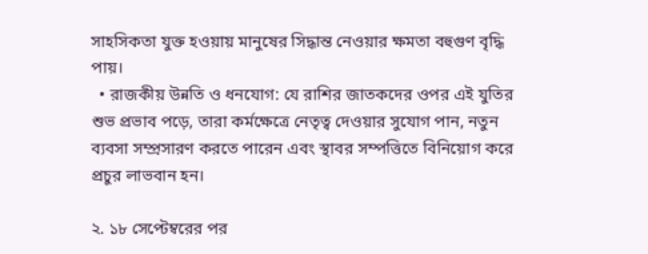সাহসিকতা যুক্ত হওয়ায় মানুষের সিদ্ধান্ত নেওয়ার ক্ষমতা বহুগুণ বৃদ্ধি পায়।
  • রাজকীয় উন্নতি ও ধনযোগ: যে রাশির জাতকদের ওপর এই যুতির শুভ প্রভাব পড়ে, তারা কর্মক্ষেত্রে নেতৃত্ব দেওয়ার সুযোগ পান, নতুন ব্যবসা সম্প্রসারণ করতে পারেন এবং স্থাবর সম্পত্তিতে বিনিয়োগ করে প্রচুর লাভবান হন।

২. ১৮ সেপ্টেম্বরের পর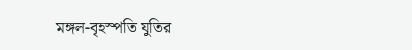মঙ্গল-বৃহস্পতি যুতির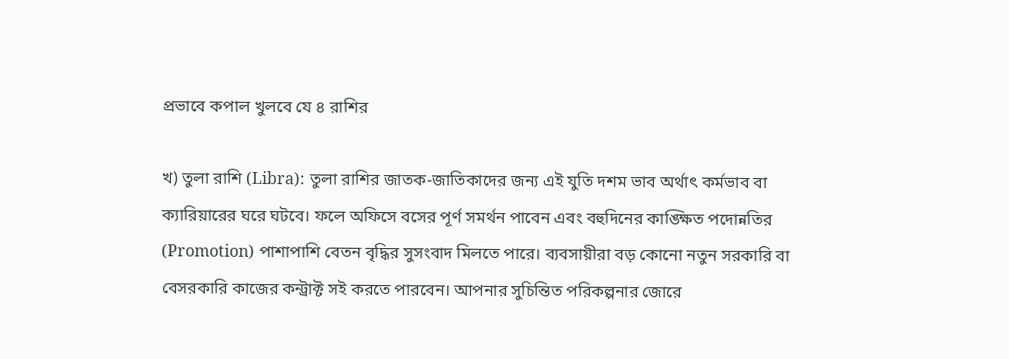প্রভাবে কপাল খুলবে যে ৪ রাশির

খ) তুলা রাশি (Libra): তুলা রাশির জাতক-জাতিকাদের জন্য এই যুতি দশম ভাব অর্থাৎ কর্মভাব বা ক্যারিয়ারের ঘরে ঘটবে। ফলে অফিসে বসের পূর্ণ সমর্থন পাবেন এবং বহুদিনের কাঙ্ক্ষিত পদোন্নতির (Promotion) পাশাপাশি বেতন বৃদ্ধির সুসংবাদ মিলতে পারে। ব্যবসায়ীরা বড় কোনো নতুন সরকারি বা বেসরকারি কাজের কন্ট্রাক্ট সই করতে পারবেন। আপনার সুচিন্তিত পরিকল্পনার জোরে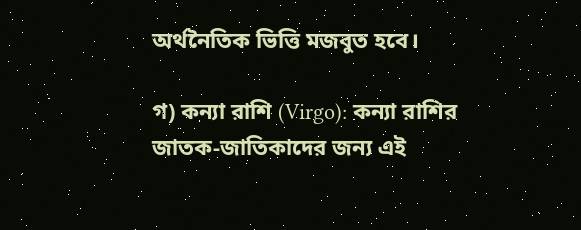অর্থনৈতিক ভিত্তি মজবুত হবে।

গ) কন্যা রাশি (Virgo): কন্যা রাশির জাতক-জাতিকাদের জন্য এই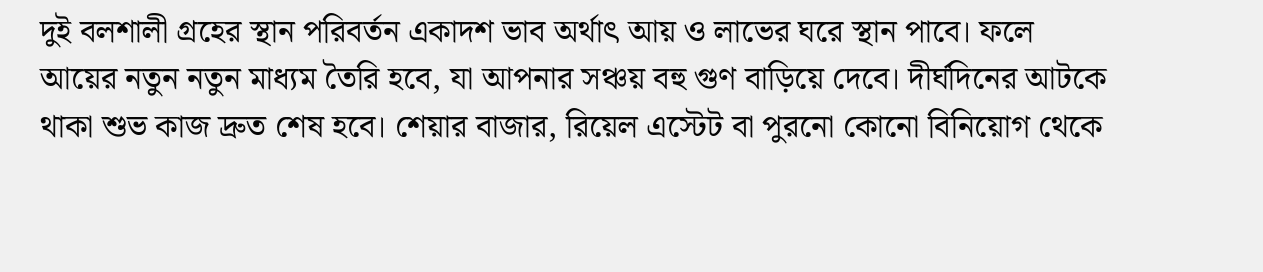দুই বলশালী গ্রহের স্থান পরিবর্তন একাদশ ভাব অর্থাৎ আয় ও লাভের ঘরে স্থান পাবে। ফলে আয়ের নতুন নতুন মাধ্যম তৈরি হবে, যা আপনার সঞ্চয় বহু গুণ বাড়িয়ে দেবে। দীর্ঘদিনের আটকে থাকা শুভ কাজ দ্রুত শেষ হবে। শেয়ার বাজার, রিয়েল এস্টেট বা পুরনো কোনো বিনিয়োগ থেকে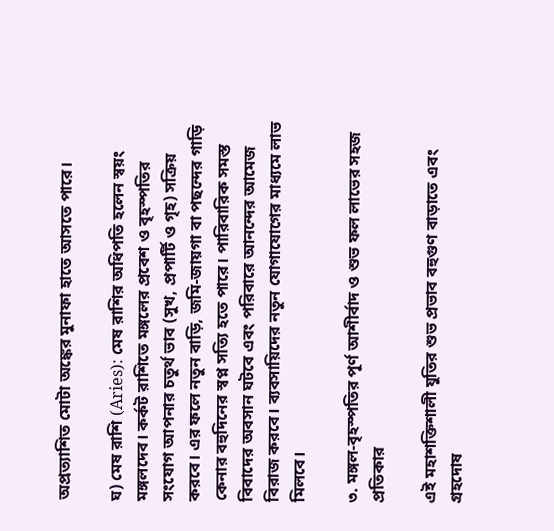অপ্রত্যাশিত মোটা অঙ্কের মুনাফা হাতে আসতে পারে।

ঘ) মেষ রাশি (Aries): মেষ রাশির অধিপতি হলেন স্বয়ং মঙ্গলদেব। কর্কট রাশিতে মঙ্গলের প্রবেশ ও বৃহস্পতির সংযোগ আপনার চতুর্থ ভাব (সুখ, প্রপার্টি ও গৃহ) সক্রিয় করবে। এর ফলে নতুন বাড়ি, জমি-জায়গা বা পছন্দের গাড়ি কেনার বহুদিনের স্বপ্ন সত্যি হতে পারে। পারিবারিক সমস্ত বিবাদের অবসান ঘটবে এবং পরিবারে আনন্দের আমেজ বিরাজ করবে। ব্যবসায়িদের নতুন যোগাযোগের মাধ্যমে লাভ মিলবে।

৩. মঙ্গল-বৃহস্পতির পূর্ণ আশীর্বাদ ও শুভ ফল লাভের সহজ প্রতিকার

এই মহাশক্তিশালী যুতির শুভ প্রভাব বহুগুণ বাড়াতে এবং গ্রহদোষ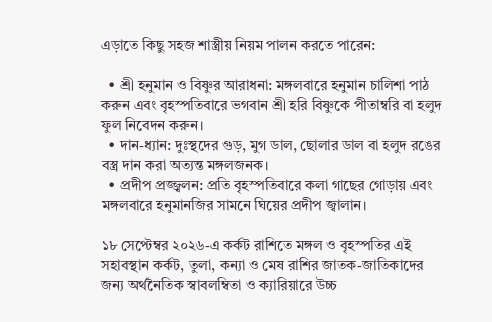এড়াতে কিছু সহজ শাস্ত্রীয় নিয়ম পালন করতে পারেন:

  • শ্রী হনুমান ও বিষ্ণুর আরাধনা: মঙ্গলবারে হনুমান চালিশা পাঠ করুন এবং বৃহস্পতিবারে ভগবান শ্রী হরি বিষ্ণুকে পীতাম্বরি বা হলুদ ফুল নিবেদন করুন।
  • দান-ধ্যান: দুঃস্থদের গুড়, মুগ ডাল, ছোলার ডাল বা হলুদ রঙের বস্ত্র দান করা অত্যন্ত মঙ্গলজনক।
  • প্রদীপ প্রজ্জ্বলন: প্রতি বৃহস্পতিবারে কলা গাছের গোড়ায় এবং মঙ্গলবারে হনুমানজির সামনে ঘিয়ের প্রদীপ জ্বালান।

১৮ সেপ্টেম্বর ২০২৬-এ কর্কট রাশিতে মঙ্গল ও বৃহস্পতির এই সহাবস্থান কর্কট, তুলা, কন্যা ও মেষ রাশির জাতক-জাতিকাদের জন্য অর্থনৈতিক স্বাবলম্বিতা ও ক্যারিয়ারে উচ্চ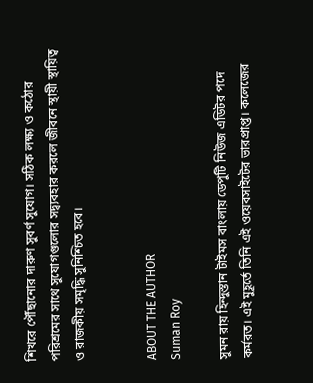শিখরে পৌঁছানোর দারুণ সুবর্ণ সুযোগ। সঠিক লক্ষ্য ও কঠোর পরিশ্রমের সাথে সুযোগগুলোর সদ্ব্যবহার করলে জীবনে স্থায়ী স্থায়িত্ব ও রাজকীয় সমৃদ্ধি সুনিশ্চিত হবে।


ABOUT THE AUTHOR
Suman Roy

সুমন রায় হিন্দুস্তান টাইমস বাংলায় ডেপুটি নিউজ এডিটর পদে কর্মরত। এই মুহূর্তে তিনি এই ওয়েবসাইটের ভারপ্রাপ্ত। কলেজের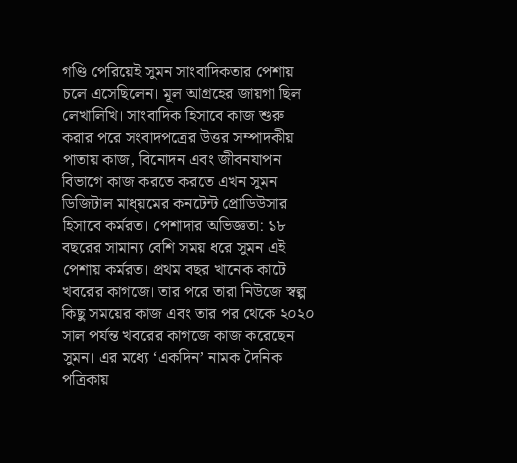গণ্ডি পেরিয়েই সুমন সাংবাদিকতার পেশায় চলে এসেছিলেন। মূল আগ্রহের জায়গা ছিল লেখালিখি। সাংবাদিক হিসাবে কাজ শুরু করার পরে সংবাদপত্রের উত্তর সম্পাদকীয় পাতায় কাজ, বিনোদন এবং জীবনযাপন বিভাগে কাজ করতে করতে এখন সুমন ডিজিটাল মাধ্য়মের কনটেন্ট প্রোডিউসার হিসাবে কর্মরত। পেশাদার অভিজ্ঞতা: ১৮ বছরের সামান্য বেশি সময় ধরে সুমন এই পেশায় কর্মরত। প্রথম বছর খানেক কাটে খবরের কাগজে। তার পরে তারা নিউজে স্বল্প কিছু সময়ের কাজ এবং তার পর থেকে ২০২০ সাল পর্যন্ত খবরের কাগজে কাজ করেছেন সুমন। এর মধ্যে ‘একদিন’ নামক দৈনিক পত্রিকায়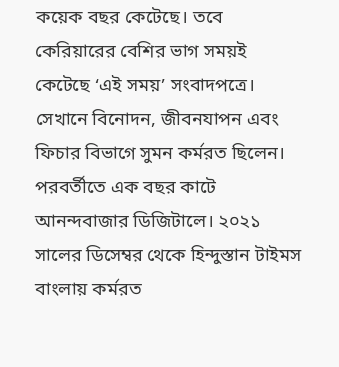কয়েক বছর কেটেছে। তবে কেরিয়ারের বেশির ভাগ সময়ই কেটেছে ‘এই সময়’ সংবাদপত্রে। সেখানে বিনোদন, জীবনযাপন এবং ফিচার বিভাগে সুমন কর্মরত ছিলেন। পরবর্তীতে এক বছর কাটে আনন্দবাজার ডিজিটালে। ২০২১ সালের ডিসেম্বর থেকে হিন্দুস্তান টাইমস বাংলায় কর্মরত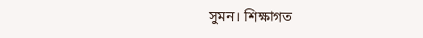সুমন। শিক্ষাগত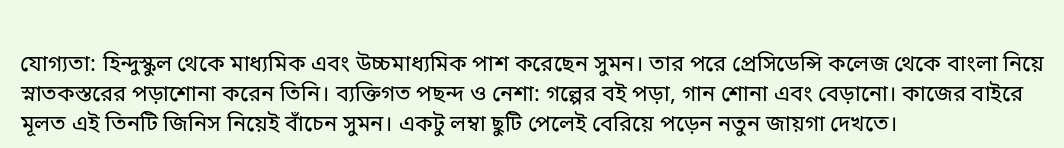যোগ্যতা: হিন্দুস্কুল থেকে মাধ্যমিক এবং উচ্চমাধ্যমিক পাশ করেছেন সুমন। তার পরে প্রেসিডেন্সি কলেজ থেকে বাংলা নিয়ে স্নাতকস্তরের পড়াশোনা করেন তিনি। ব্যক্তিগত পছন্দ ও নেশা: গল্পের বই পড়া, গান শোনা এবং বেড়ানো। কাজের বাইরে মূলত এই তিনটি জিনিস নিয়েই বাঁচেন সুমন। একটু লম্বা ছুটি পেলেই বেরিয়ে পড়েন নতুন জায়গা দেখতে।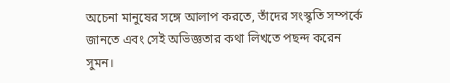অচেনা মানুষের সঙ্গে আলাপ করতে, তাঁদের সংস্কৃতি সম্পর্কে জানতে এবং সেই অভিজ্ঞতার কথা লিখতে পছন্দ করেন সুমন।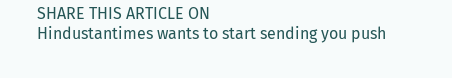SHARE THIS ARTICLE ON
Hindustantimes wants to start sending you push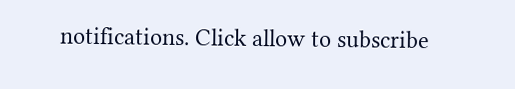notifications. Click allow to subscribe